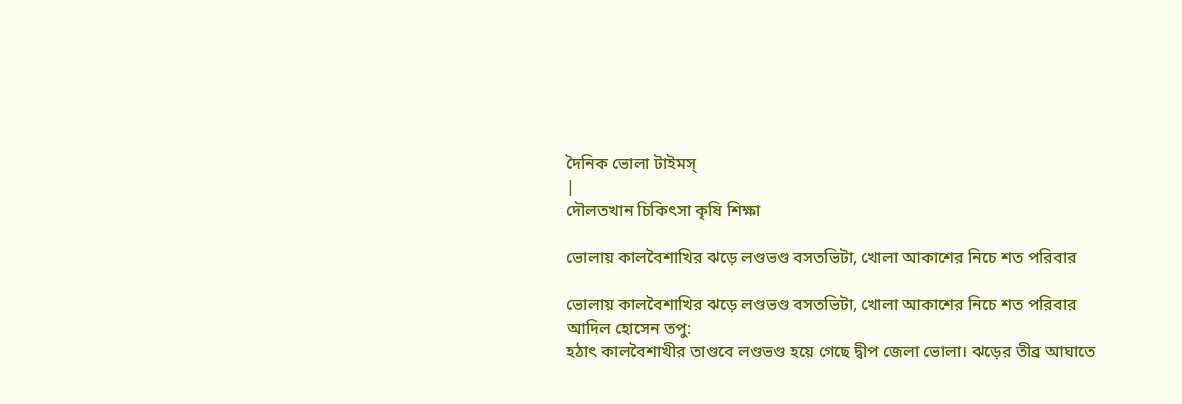দৈনিক ভোলা টাইমস্
|
দৌলতখান চিকিৎসা কৃষি শিক্ষা

ভোলায় কালবৈশাখির ঝড়ে লণ্ডভণ্ড বসতভিটা, খোলা আকাশের নিচে শত পরিবার

ভোলায় কালবৈশাখির ঝড়ে লণ্ডভণ্ড বসতভিটা, খোলা আকাশের নিচে শত পরিবার
আদিল হোসেন তপু:
হঠাৎ কালবৈশাখীর তাণ্ডবে লণ্ডভণ্ড হয়ে গেছে দ্বীপ জেলা ভোলা। ঝড়ের তীব্র আঘাতে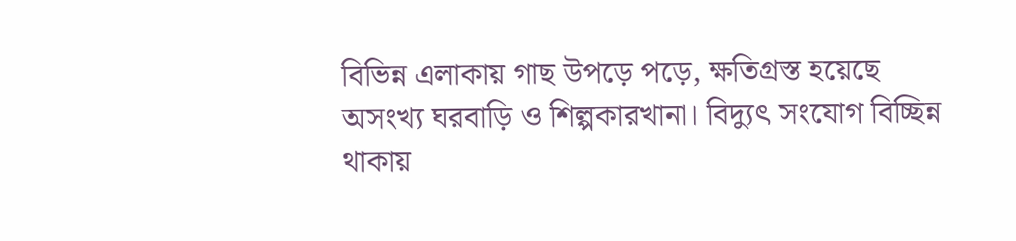বিভিন্ন এলাকায় গাছ উপড়ে পড়ে, ক্ষতিগ্রস্ত হয়েছে অসংখ্য ঘরবাড়ি ও শিল্পকারখানা। বিদ্যুৎ সংযোগ বিচ্ছিন্ন থাকায়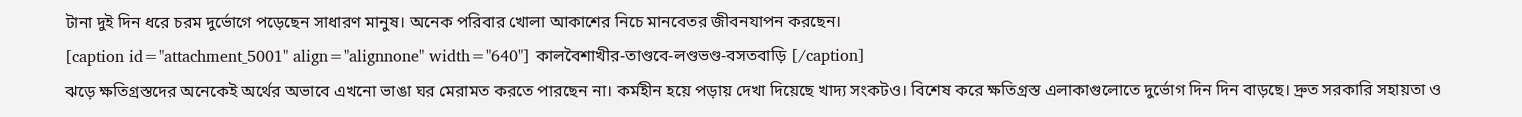টানা দুই দিন ধরে চরম দুর্ভোগে পড়েছেন সাধারণ মানুষ। অনেক পরিবার খোলা আকাশের নিচে মানবেতর জীবনযাপন করছেন।
[caption id="attachment_5001" align="alignnone" width="640"] কালবৈশাখীর-তাণ্ডবে-লণ্ডভণ্ড-বসতবাড়ি [/caption]
ঝড়ে ক্ষতিগ্রস্তদের অনেকেই অর্থের অভাবে এখনো ভাঙা ঘর মেরামত করতে পারছেন না। কর্মহীন হয়ে পড়ায় দেখা দিয়েছে খাদ্য সংকটও। বিশেষ করে ক্ষতিগ্রস্ত এলাকাগুলোতে দুর্ভোগ দিন দিন বাড়ছে। দ্রুত সরকারি সহায়তা ও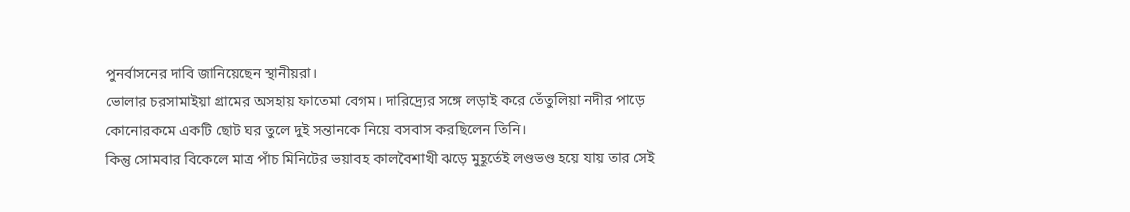পুনর্বাসনের দাবি জানিয়েছেন স্থানীয়রা।
ভোলার চরসামাইয়া গ্রামের অসহায় ফাতেমা বেগম। দারিদ্র্যের সঙ্গে লড়াই করে তেঁতুলিয়া নদীর পাড়ে কোনোরকমে একটি ছোট ঘর তুলে দুই সন্তানকে নিয়ে বসবাস করছিলেন তিনি।
কিন্তু সোমবার বিকেলে মাত্র পাঁচ মিনিটের ভয়াবহ কালবৈশাখী ঝড়ে মুহূর্তেই লণ্ডভণ্ড হয়ে যায় তার সেই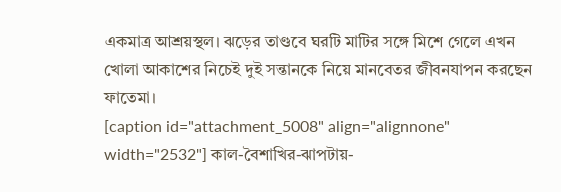একমাত্র আশ্রয়স্থল। ঝড়ের তাণ্ডবে ঘরটি মাটির সঙ্গে মিশে গেলে এখন খোলা আকাশের নিচেই দুই সন্তানকে নিয়ে মানবেতর জীবনযাপন করছেন ফাতেমা।
[caption id="attachment_5008" align="alignnone" width="2532"] কাল-বৈশাখির-ঝাপটায়-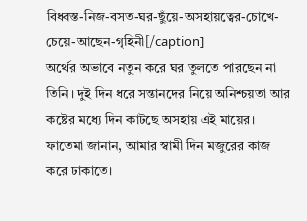বিধ্বস্ত-নিজ-বসত-ঘর-ছুঁয়ে-অসহায়ত্বের-চোখে-চেয়ে-আছেন-গৃহিনী[/caption]
অর্থের অভাবে নতুন করে ঘর তুলতে পারছেন না তিনি। দুই দিন ধরে সন্তানদের নিয়ে অনিশ্চয়তা আর কষ্টের মধ্যে দিন কাটছে অসহায় এই মায়ের।
ফাতেমা জানান, আমার স্বামী দিন মজুরের কাজ করে ঢাকাতে।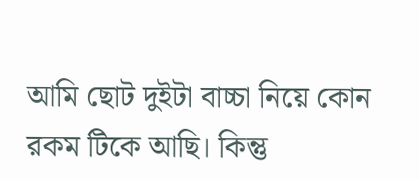আমি ছোট দুইটা বাচ্চা নিয়ে কোন রকম টিকে আছি। কিন্তু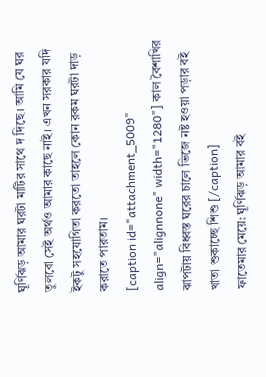ঘূর্ণিঝড় আমার ঘরটা মাটির সাথে দ দিছে। আমি যে ঘর তুলবো সেই অর্থও আমার কাছে নাই। এখন সরকার যদি ইকটু সহযোগিতা করতো তাহলে কোন রকম ঘরটা দাড় করাতে পারতাম।
[caption id="attachment_5009" align="alignnone" width="1280"] কাল বৈশাখির ঝাপটায় বিধ্বস্ত ঘরের চালে ভিজে নষ্ট হওয়া পড়ার বই খাতা শুকাচ্ছে শিশু [/caption]
ফাতেমার মেয়ে: ঘূর্ণিঝড় আমার বই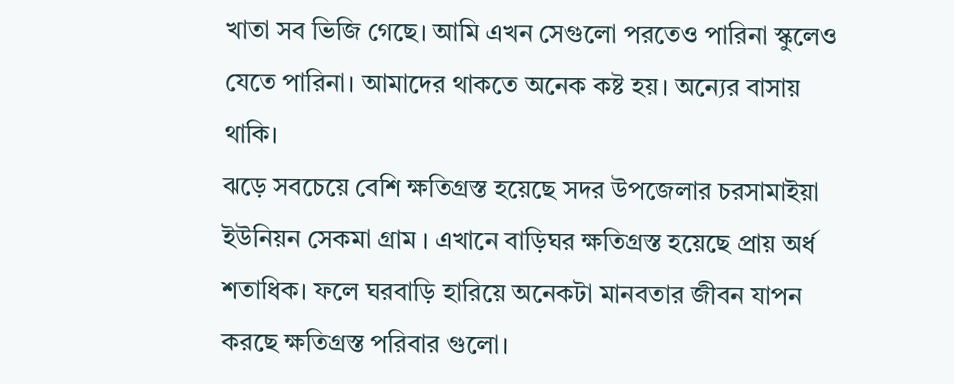খাতা সব ভিজি গেছে। আমি এখন সেগুলো পরতেও পারিনা স্কুলেও যেতে পারিনা। আমাদের থাকতে অনেক কষ্ট হয়। অন্যের বাসায় থাকি।
ঝড়ে সবচেয়ে বেশি ক্ষতিগ্রস্ত হয়েছে সদর উপজেলার চরসামাইয়া ইউনিয়ন সেকমা গ্রাম । এখানে বাড়িঘর ক্ষতিগ্রস্ত হয়েছে প্রায় অর্ধ শতাধিক। ফলে ঘরবাড়ি হারিয়ে অনেকটা মানবতার জীবন যাপন করছে ক্ষতিগ্রস্ত পরিবার গুলো।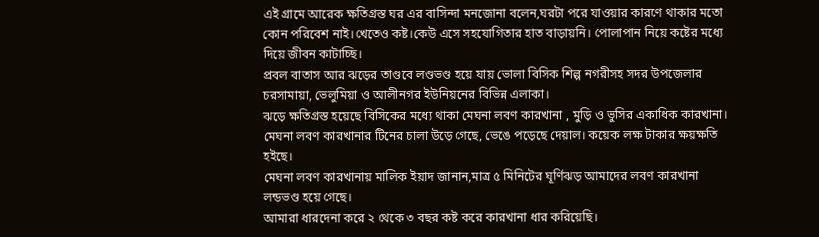এই গ্রামে আরেক ক্ষতিগ্রস্ত ঘর এর বাসিন্দা মনজোনা বলেন,ঘরটা পরে যাওয়ার কারণে থাকার মতো কোন পরিবেশ নাই।খেতেও কষ্ট।কেউ এসে সহযোগিতার হাত বাড়ায়নি। পোলাপান নিয়ে কষ্টের মধ্যে দিয়ে জীবন কাটাচ্ছি।
প্রবল বাতাস আর ঝড়ের তাণ্ডবে লণ্ডভণ্ড হয়ে যায় ভোলা বিসিক শিল্প নগরীসহ সদর উপজেলার চরসামায়া, ভেলুমিয়া ও আলীনগর ইউনিয়নের বিভিন্ন এলাকা।
ঝড়ে ক্ষতিগ্রস্ত হয়েছে বিসিকের মধ্যে থাকা মেঘনা লবণ কারখানা , মুড়ি ও ভুসির একাধিক কারখানা। মেঘনা লবণ কারখানার টিনের চালা উড়ে গেছে, ভেঙে পড়েছে দেয়াল। কয়েক লক্ষ টাকার ক্ষয়ক্ষতি হইছে।
মেঘনা লবণ কারখানায় মালিক ইয়াদ জানান,মাত্র ৫ মিনিটের ঘূর্ণিঝড় আমাদের লবণ কারখানা লন্ডভণ্ড হয়ে গেছে।
আমারা ধারদেনা করে ২ থেকে ৩ বছর কষ্ট করে কারখানা ধার করিয়েছি।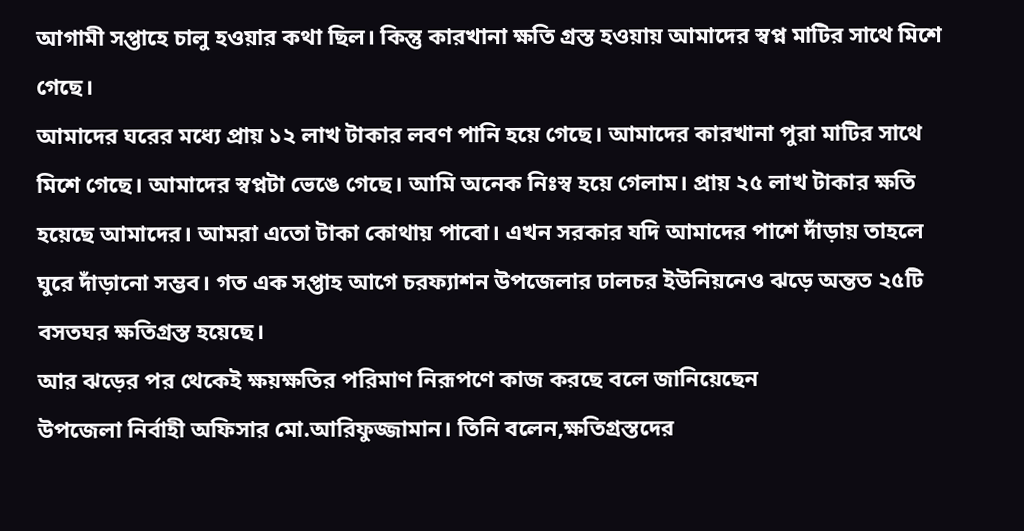আগামী সপ্তাহে চালু হওয়ার কথা ছিল। কিন্তু কারখানা ক্ষতি গ্রস্ত হওয়ায় আমাদের স্বপ্ন মাটির সাথে মিশে গেছে।
আমাদের ঘরের মধ্যে প্রায় ১২ লাখ টাকার লবণ পানি হয়ে গেছে। আমাদের কারখানা পুরা মাটির সাথে মিশে গেছে। আমাদের স্বপ্নটা ভেঙে গেছে। আমি অনেক নিঃস্ব হয়ে গেলাম। প্রায় ২৫ লাখ টাকার ক্ষতি হয়েছে আমাদের। আমরা এতো টাকা কোথায় পাবো। এখন সরকার যদি আমাদের পাশে দাঁড়ায় তাহলে ঘুরে দাঁড়ানো সম্ভব। গত এক সপ্তাহ আগে চরফ্যাশন উপজেলার ঢালচর ইউনিয়নেও ঝড়ে অন্তত ২৫টি বসতঘর ক্ষতিগ্রস্ত হয়েছে।
আর ঝড়ের পর থেকেই ক্ষয়ক্ষতির পরিমাণ নিরূপণে কাজ করছে বলে জানিয়েছেন
উপজেলা নির্বাহী অফিসার মো.আরিফুজ্জামান। তিনি বলেন,ক্ষতিগ্রস্তদের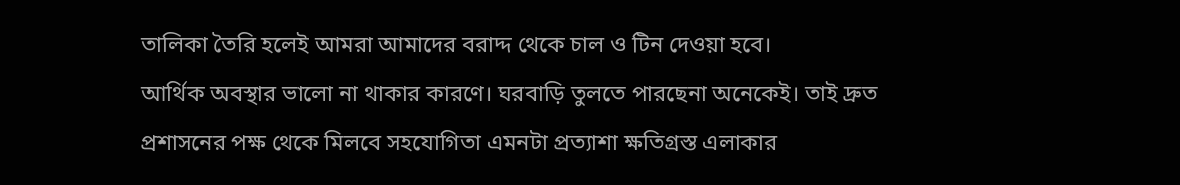তালিকা তৈরি হলেই আমরা আমাদের বরাদ্দ থেকে চাল ও টিন দেওয়া হবে।
আর্থিক অবস্থার ভালো না থাকার কারণে। ঘরবাড়ি তুলতে পারছেনা অনেকেই। তাই দ্রুত প্রশাসনের পক্ষ থেকে মিলবে সহযোগিতা এমনটা প্রত্যাশা ক্ষতিগ্রস্ত এলাকার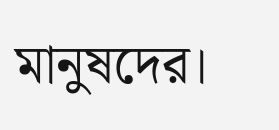মানুষদের।